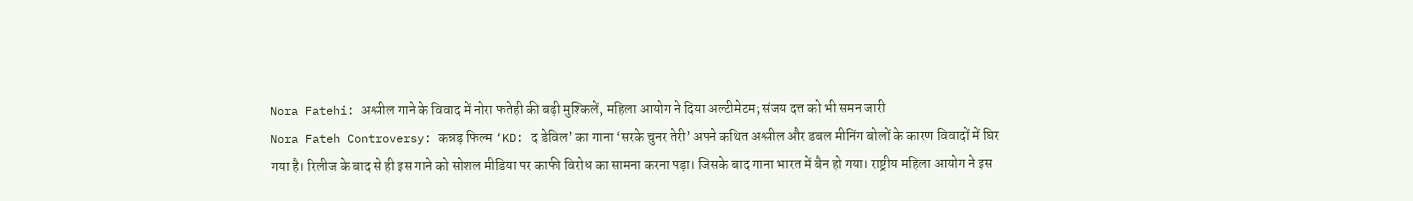Nora Fatehi: अश्लील गाने के विवाद में नोरा फतेही की बढ़ी मुश्किलें, महिला आयोग ने दिया अल्टीमेटम; संजय दत्त को भी समन जारी
Nora Fateh Controversy: कन्नड़ फिल्म ‘KD: द डेविल’ का गाना ‘सरके चुनर तेरी’ अपने कथित अश्लील और डबल मीनिंग बोलों के कारण विवादों में घिर गया है। रिलीज के बाद से ही इस गाने को सोशल मीडिया पर काफी विरोध का सामना करना पड़ा। जिसके बाद गाना भारत में बैन हो गया। राष्ट्रीय महिला आयोग ने इस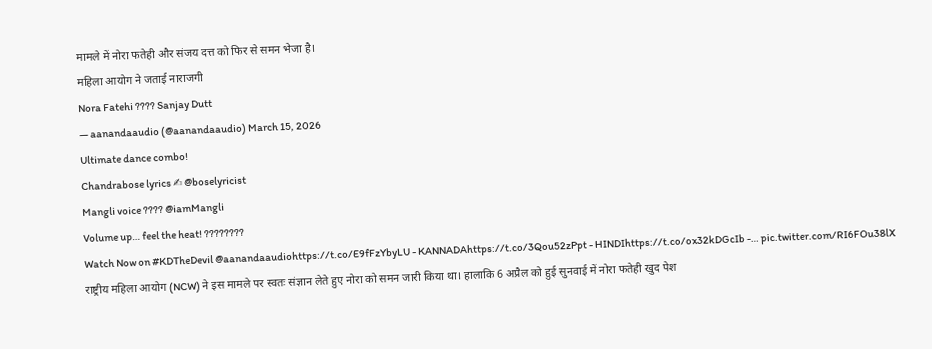मामले में नोरा फतेही और संजय दत्त को फिर से समन भेजा है।
महिला आयोग ने जताई नाराजगी
Nora Fatehi ???? Sanjay Dutt
— aanandaaudio (@aanandaaudio) March 15, 2026
Ultimate dance combo!
Chandrabose lyrics ✍ @boselyricist
Mangli voice ???? @iamMangli
Volume up… feel the heat! ????????
Watch Now on #KDTheDevil @aanandaaudiohttps://t.co/E9fFzYbyLU - KANNADAhttps://t.co/3Qou52zPpt - HINDIhttps://t.co/ox32kDGcIb -… pic.twitter.com/RI6FOu38lX
राष्ट्रीय महिला आयोग (NCW) ने इस मामले पर स्वतः संज्ञान लेते हुए नोरा को समन जारी किया था। हालाकि 6 अप्रैल को हुई सुनवाई में नोरा फतेही खुद पेश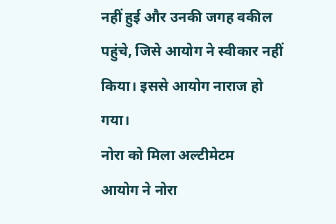नहीं हुई और उनकी जगह वकील पहुंचे, जिसे आयोग ने स्वीकार नहीं किया। इससे आयोग नाराज हो गया।
नोरा को मिला अल्टीमेटम
आयोग ने नोरा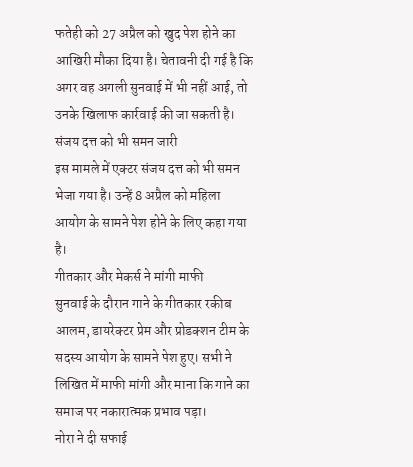फतेही को 27 अप्रैल को खुद पेश होने का आखिरी मौका दिया है। चेतावनी दी गई है कि अगर वह अगली सुनवाई में भी नहीं आई, तो उनके खिलाफ कार्रवाई की जा सकती है।
संजय दत्त को भी समन जारी
इस मामले में एक्टर संजय दत्त को भी समन भेजा गया है। उन्हें 8 अप्रैल को महिला आयोग के सामने पेश होने के लिए कहा गया है।
गीतकार और मेकर्स ने मांगी माफी
सुनवाई के दौरान गाने के गीतकार रकीब आलम, डायरेक्टर प्रेम और प्रोडक्शन टीम के सदस्य आयोग के सामने पेश हुए। सभी ने लिखित में माफी मांगी और माना कि गाने का समाज पर नकारात्मक प्रभाव पड़ा।
नोरा ने दी सफाई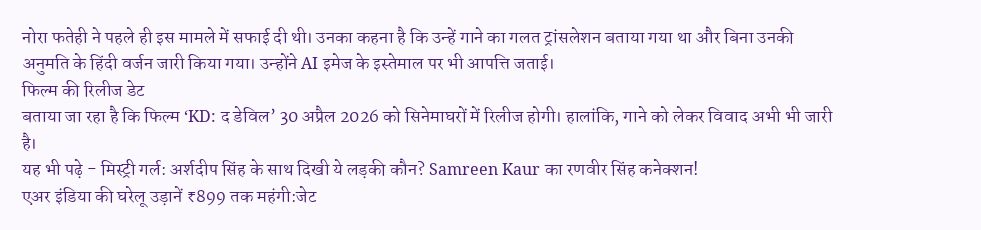नोरा फतेही ने पहले ही इस मामले में सफाई दी थी। उनका कहना है कि उन्हें गाने का गलत ट्रांसलेशन बताया गया था और बिना उनकी अनुमति के हिंदी वर्जन जारी किया गया। उन्होंने AI इमेज के इस्तेमाल पर भी आपत्ति जताई।
फिल्म की रिलीज डेट
बताया जा रहा है कि फिल्म ‘KD: द डेविल’ 30 अप्रैल 2026 को सिनेमाघरों में रिलीज होगी। हालांकि, गाने को लेकर विवाद अभी भी जारी है।
यह भी पढ़े - मिस्ट्री गर्ल: अर्शदीप सिंह के साथ दिखी ये लड़की कौन? Samreen Kaur का रणवीर सिंह कनेक्शन!
एअर इंडिया की घरेलू उड़ानें ₹899 तक महंगी:जेट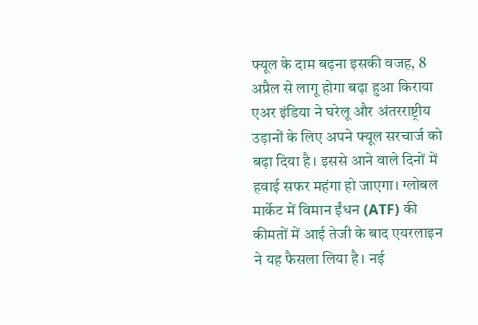फ्यूल के दाम बढ़ना इसकी वजह, 8 अप्रैल से लागू होगा बढ़ा हुआ किराया
एअर इंडिया ने घरेलू और अंतरराष्ट्रीय उड़ानों के लिए अपने फ्यूल सरचार्ज को बढ़ा दिया है। इससे आने वाले दिनों में हवाई सफर महंगा हो जाएगा। ग्लोबल मार्केट में विमान ईंधन (ATF) की कीमतों में आई तेजी के बाद एयरलाइन ने यह फैसला लिया है। नई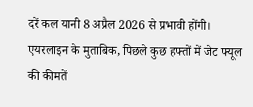दरें कल यानी 8 अप्रैल 2026 से प्रभावी होंगी। एयरलाइन के मुताबिक, पिछले कुछ हफ्तों में जेट फ्यूल की कीमतें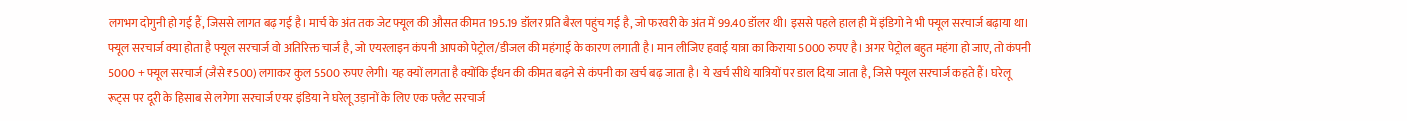लगभग दोगुनी हो गई हैं, जिससे लागत बढ़ गई है। मार्च के अंत तक जेट फ्यूल की औसत कीमत 195.19 डॉलर प्रति बैरल पहुंच गई है, जो फरवरी के अंत में 99.40 डॉलर थी। इससे पहले हाल ही में इंडिगो ने भी फ्यूल सरचार्ज बढ़ाया था। फ्यूल सरचार्ज क्या होता है फ्यूल सरचार्ज वो अतिरिक्त चार्ज है, जो एयरलाइन कंपनी आपको पेट्रोल/डीजल की महंगाई के कारण लगाती है। मान लीजिए हवाई यात्रा का किराया 5000 रुपए है। अगर पेट्रोल बहुत महंगा हो जाए, तो कंपनी 5000 + फ्यूल सरचार्ज (जैसे ₹500) लगाकर कुल 5500 रुपए लेगी। यह क्यों लगता है क्योंकि ईंधन की कीमत बढ़ने से कंपनी का खर्च बढ़ जाता है। ये खर्च सीधे यात्रियों पर डाल दिया जाता है, जिसे फ्यूल सरचार्ज कहते हैं। घरेलू रूट्स पर दूरी के हिसाब से लगेगा सरचार्ज एयर इंडिया ने घरेलू उड़ानों के लिए एक फ्लैट सरचार्ज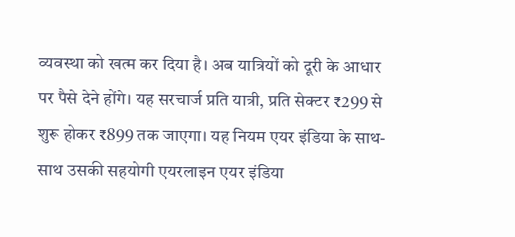व्यवस्था को खत्म कर दिया है। अब यात्रियों को दूरी के आधार पर पैसे देने होंगे। यह सरचार्ज प्रति यात्री, प्रति सेक्टर ₹299 से शुरू होकर ₹899 तक जाएगा। यह नियम एयर इंडिया के साथ-साथ उसकी सहयोगी एयरलाइन एयर इंडिया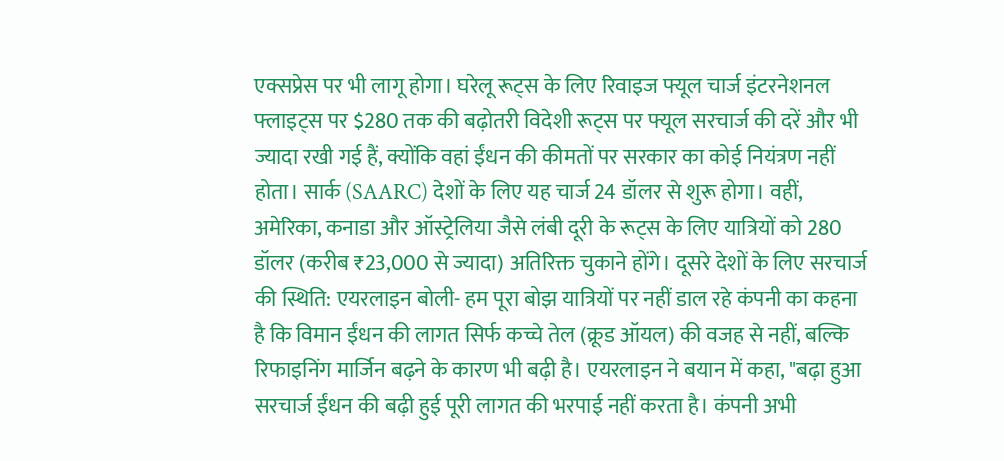एक्सप्रेस पर भी लागू होगा। घरेलू रूट्स के लिए रिवाइज फ्यूल चार्ज इंटरनेशनल फ्लाइट्स पर $280 तक की बढ़ोतरी विदेशी रूट्स पर फ्यूल सरचार्ज की दरें और भी ज्यादा रखी गई हैं, क्योंकि वहां ईंधन की कीमतों पर सरकार का कोई नियंत्रण नहीं होता। सार्क (SAARC) देशों के लिए यह चार्ज 24 डॉलर से शुरू होगा। वहीं, अमेरिका, कनाडा और ऑस्ट्रेलिया जैसे लंबी दूरी के रूट्स के लिए यात्रियों को 280 डॉलर (करीब ₹23,000 से ज्यादा) अतिरिक्त चुकाने होंगे। दूसरे देशों के लिए सरचार्ज की स्थिति: एयरलाइन बोली- हम पूरा बोझ यात्रियों पर नहीं डाल रहे कंपनी का कहना है कि विमान ईंधन की लागत सिर्फ कच्चे तेल (क्रूड ऑयल) की वजह से नहीं, बल्कि रिफाइनिंग मार्जिन बढ़ने के कारण भी बढ़ी है। एयरलाइन ने बयान में कहा, "बढ़ा हुआ सरचार्ज ईंधन की बढ़ी हुई पूरी लागत की भरपाई नहीं करता है। कंपनी अभी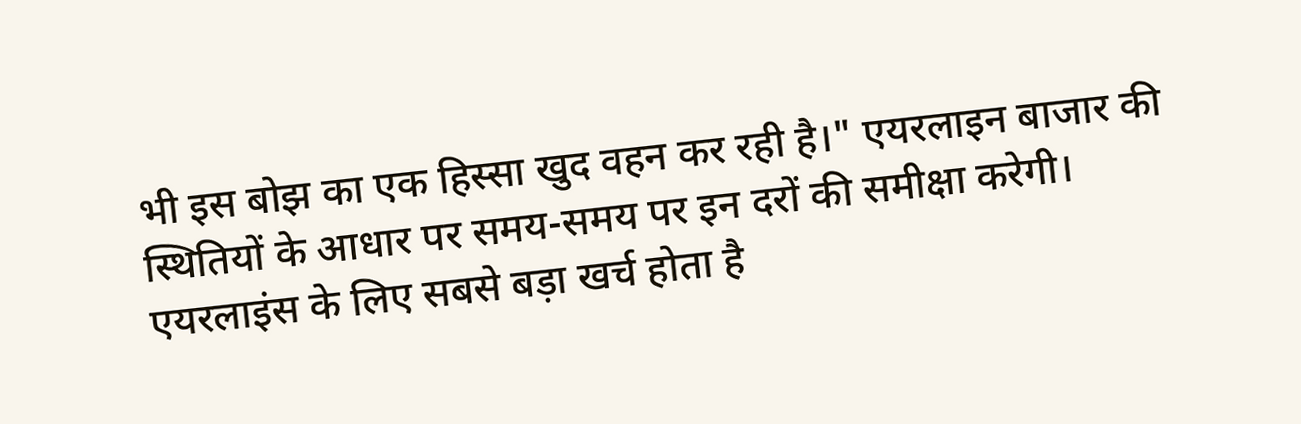भी इस बोझ का एक हिस्सा खुद वहन कर रही है।" एयरलाइन बाजार की स्थितियों के आधार पर समय-समय पर इन दरों की समीक्षा करेगी। एयरलाइंस के लिए सबसे बड़ा खर्च होता है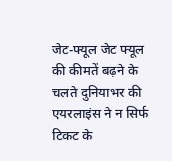जेट-फ्यूल जेट फ्यूल की कीमतें बढ़ने के चलते दुनियाभर की एयरलाइंस ने न सिर्फ टिकट के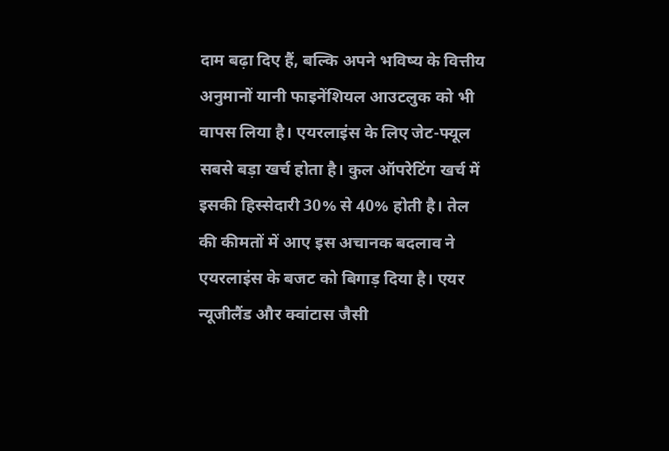दाम बढ़ा दिए हैं, बल्कि अपने भविष्य के वित्तीय अनुमानों यानी फाइनेंशियल आउटलुक को भी वापस लिया है। एयरलाइंस के लिए जेट-फ्यूल सबसे बड़ा खर्च होता है। कुल ऑपरेटिंग खर्च में इसकी हिस्सेदारी 30% से 40% होती है। तेल की कीमतों में आए इस अचानक बदलाव ने एयरलाइंस के बजट को बिगाड़ दिया है। एयर न्यूजीलैंड और क्वांटास जैसी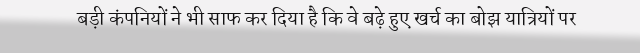बड़ी कंपनियों ने भी साफ कर दिया है कि वे बढ़े हुए खर्च का बोझ यात्रियों पर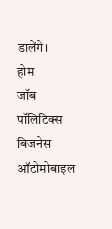डालेंगे।
होम
जॉब
पॉलिटिक्स
बिजनेस
ऑटोमोबाइल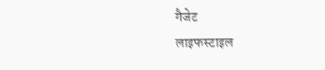गैजेट
लाइफस्टाइल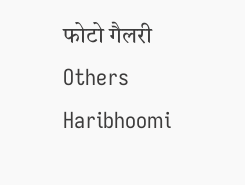फोटो गैलरी
Others
Haribhoomi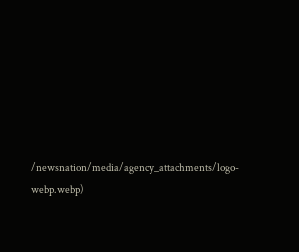/newsnation/media/agency_attachments/logo-webp.webp)